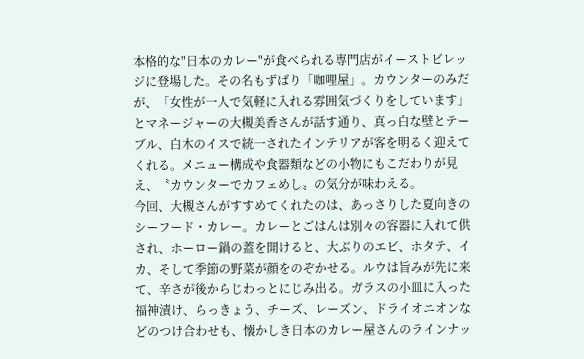本格的な"日本のカレー"が食べられる専門店がイーストビレッジに登場した。その名もずばり「咖哩屋」。カウンターのみだが、「女性が一人で気軽に入れる雰囲気づくりをしています」とマネージャーの大槻美香さんが話す通り、真っ白な壁とテーブル、白木のイスで統一されたインテリアが客を明るく迎えてくれる。メニュー構成や食器類などの小物にもこだわりが見え、〝カウンターでカフェめし〟の気分が味わえる。
今回、大槻さんがすすめてくれたのは、あっさりした夏向きのシーフード・カレー。カレーとごはんは別々の容器に入れて供され、ホーロー鍋の蓋を開けると、大ぶりのエビ、ホタテ、イカ、そして季節の野菜が顔をのぞかせる。ルウは旨みが先に来て、辛さが後からじわっとにじみ出る。ガラスの小皿に入った福神漬け、らっきょう、チーズ、レーズン、ドライオニオンなどのつけ合わせも、懐かしき日本のカレー屋さんのラインナッ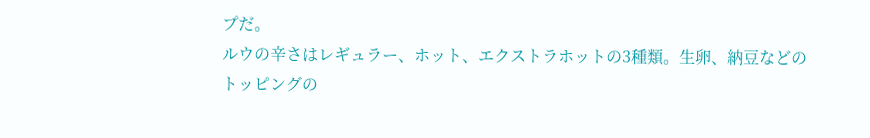プだ。
ルウの辛さはレギュラー、ホット、エクストラホットの3種類。生卵、納豆などのトッピングの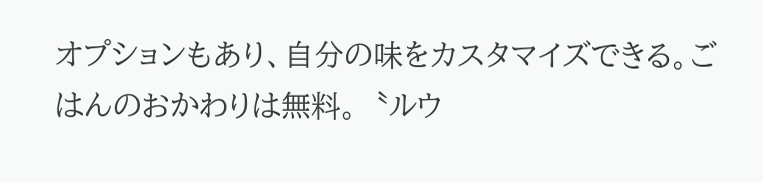オプションもあり、自分の味をカスタマイズできる。ごはんのおかわりは無料。〝ルウ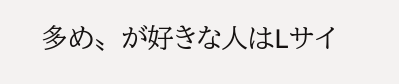多め〟が好きな人はLサイ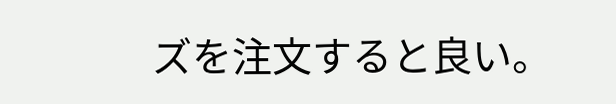ズを注文すると良い。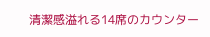清潔感溢れる14席のカウンター